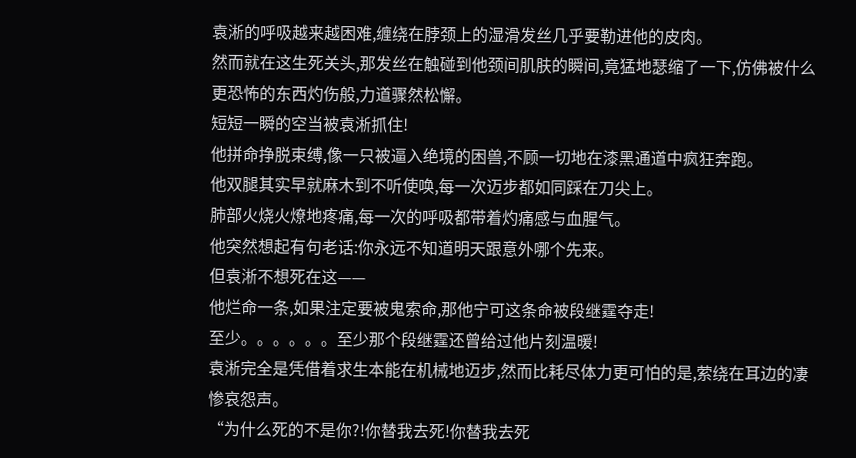袁淅的呼吸越来越困难,缠绕在脖颈上的湿滑发丝几乎要勒进他的皮肉。
然而就在这生死关头,那发丝在触碰到他颈间肌肤的瞬间,竟猛地瑟缩了一下,仿佛被什么更恐怖的东西灼伤般,力道骤然松懈。
短短一瞬的空当被袁淅抓住!
他拼命挣脱束缚,像一只被逼入绝境的困兽,不顾一切地在漆黑通道中疯狂奔跑。
他双腿其实早就麻木到不听使唤,每一次迈步都如同踩在刀尖上。
肺部火烧火燎地疼痛,每一次的呼吸都带着灼痛感与血腥气。
他突然想起有句老话:你永远不知道明天跟意外哪个先来。
但袁淅不想死在这——
他烂命一条,如果注定要被鬼索命,那他宁可这条命被段继霆夺走!
至少。。。。。。至少那个段继霆还曾给过他片刻温暖!
袁淅完全是凭借着求生本能在机械地迈步,然而比耗尽体力更可怕的是,萦绕在耳边的凄惨哀怨声。
“为什么死的不是你?!你替我去死!你替我去死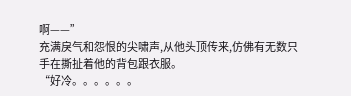啊——”
充满戾气和怨恨的尖啸声,从他头顶传来,仿佛有无数只手在撕扯着他的背包跟衣服。
“好冷。。。。。。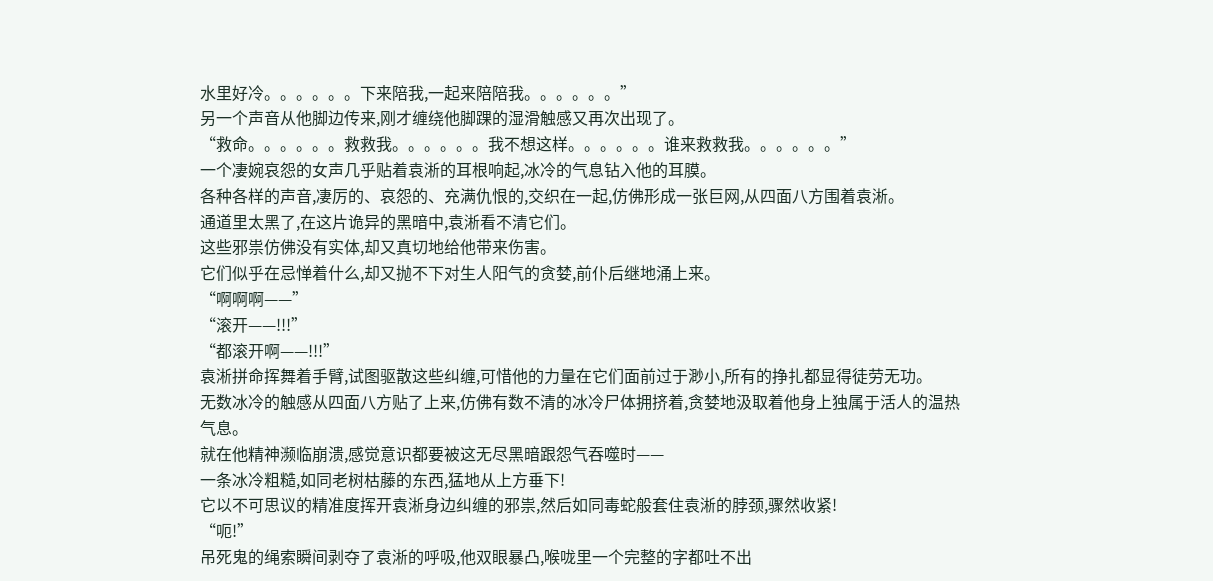水里好冷。。。。。。下来陪我,一起来陪陪我。。。。。。”
另一个声音从他脚边传来,刚才缠绕他脚踝的湿滑触感又再次出现了。
“救命。。。。。。救救我。。。。。。我不想这样。。。。。。谁来救救我。。。。。。”
一个凄婉哀怨的女声几乎贴着袁淅的耳根响起,冰冷的气息钻入他的耳膜。
各种各样的声音,凄厉的、哀怨的、充满仇恨的,交织在一起,仿佛形成一张巨网,从四面八方围着袁淅。
通道里太黑了,在这片诡异的黑暗中,袁淅看不清它们。
这些邪祟仿佛没有实体,却又真切地给他带来伤害。
它们似乎在忌惮着什么,却又抛不下对生人阳气的贪婪,前仆后继地涌上来。
“啊啊啊——”
“滚开——!!!”
“都滚开啊——!!!”
袁淅拼命挥舞着手臂,试图驱散这些纠缠,可惜他的力量在它们面前过于渺小,所有的挣扎都显得徒劳无功。
无数冰冷的触感从四面八方贴了上来,仿佛有数不清的冰冷尸体拥挤着,贪婪地汲取着他身上独属于活人的温热气息。
就在他精神濒临崩溃,感觉意识都要被这无尽黑暗跟怨气吞噬时——
一条冰冷粗糙,如同老树枯藤的东西,猛地从上方垂下!
它以不可思议的精准度挥开袁淅身边纠缠的邪祟,然后如同毒蛇般套住袁淅的脖颈,骤然收紧!
“呃!”
吊死鬼的绳索瞬间剥夺了袁淅的呼吸,他双眼暴凸,喉咙里一个完整的字都吐不出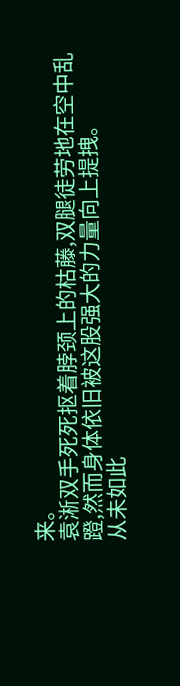来。
袁淅双手死死抠着脖颈上的枯藤,双腿徒劳地在空中乱蹬,然而身体依旧被这股强大的力量向上提拽。
从未如此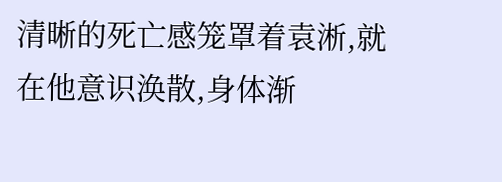清晰的死亡感笼罩着袁淅,就在他意识涣散,身体渐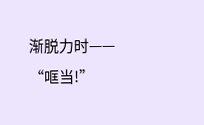渐脱力时——
“哐当!”